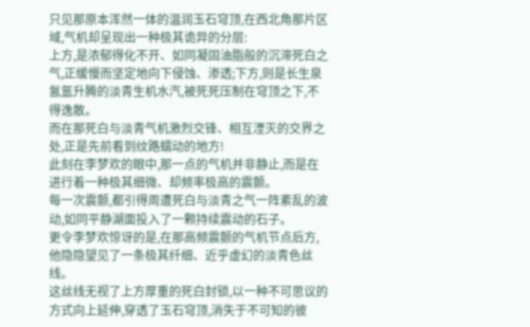只见那原本浑然一体的温润玉石穹顶,在西北角那片区域,气机却呈现出一种极其诡异的分层:
上方,是浓郁得化不开、如同凝固油脂般的沉滞死白之气,正缓慢而坚定地向下侵蚀、渗透;下方,则是长生泉氤氲升腾的淡青生机水汽,被死死压制在穹顶之下,不得逸散。
而在那死白与淡青气机激烈交锋、相互湮灭的交界之处,正是先前看到纹路蠕动的地方!
此刻在李梦欢的眼中,那一点的气机并非静止,而是在进行着一种极其细微、却频率极高的震颤。
每一次震颤,都引得周遭死白与淡青之气一阵紊乱的波动,如同平静湖面投入了一颗持续震动的石子。
更令李梦欢惊讶的是,在那高频震颤的气机节点后方,他隐隐望见了一条极其纤细、近乎虚幻的淡青色丝线。
这丝线无视了上方厚重的死白封锁,以一种不可思议的方式向上延伸,穿透了玉石穹顶,消失于不可知的彼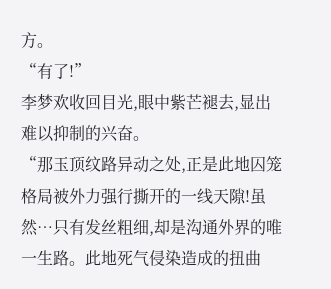方。
“有了!”
李梦欢收回目光,眼中紫芒褪去,显出难以抑制的兴奋。
“那玉顶纹路异动之处,正是此地囚笼格局被外力强行撕开的一线天隙!虽然…只有发丝粗细,却是沟通外界的唯一生路。此地死气侵染造成的扭曲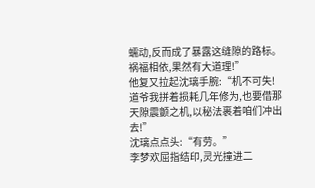蠕动,反而成了暴露这缝隙的路标。祸福相依,果然有大道理!”
他复又拉起沈璃手腕:“机不可失!道爷我拼着损耗几年修为,也要借那天隙震颤之机,以秘法裹着咱们冲出去!”
沈璃点点头:“有劳。”
李梦欢屈指结印,灵光撞进二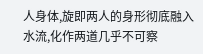人身体,旋即两人的身形彻底融入水流,化作两道几乎不可察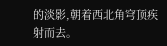的淡影,朝着西北角穹顶疾射而去。